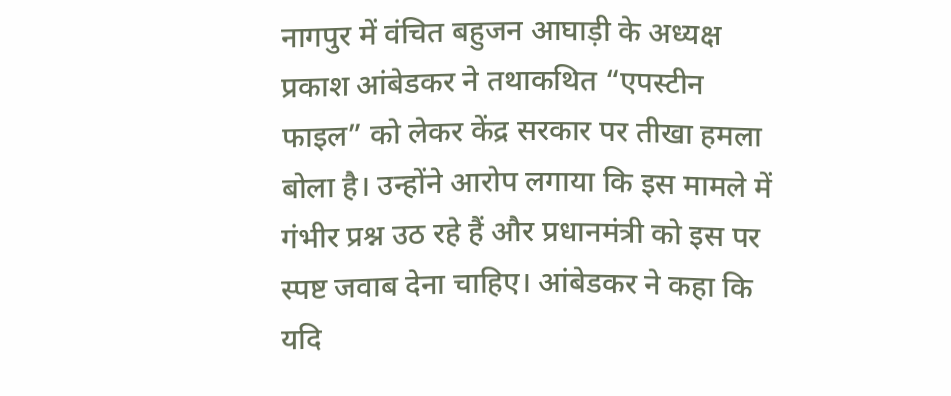नागपुर में वंचित बहुजन आघाड़ी के अध्यक्ष प्रकाश आंबेडकर ने तथाकथित “एपस्टीन फाइल” को लेकर केंद्र सरकार पर तीखा हमला बोला है। उन्होंने आरोप लगाया कि इस मामले में गंभीर प्रश्न उठ रहे हैं और प्रधानमंत्री को इस पर स्पष्ट जवाब देना चाहिए। आंबेडकर ने कहा कि यदि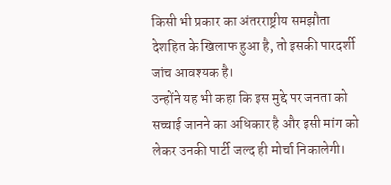किसी भी प्रकार का अंतरराष्ट्रीय समझौता देशहित के खिलाफ हुआ है, तो इसकी पारदर्शी जांच आवश्यक है।
उन्होंने यह भी कहा कि इस मुद्दे पर जनता को सच्चाई जानने का अधिकार है और इसी मांग को लेकर उनकी पार्टी जल्द ही मोर्चा निकालेगी।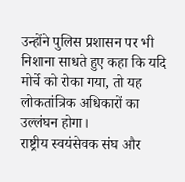उन्होंने पुलिस प्रशासन पर भी निशाना साधते हुए कहा कि यदि मोर्चे को रोका गया, तो यह लोकतांत्रिक अधिकारों का उल्लंघन होगा।
राष्ट्रीय स्वयंसेवक संघ और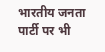भारतीय जनता पार्टी पर भी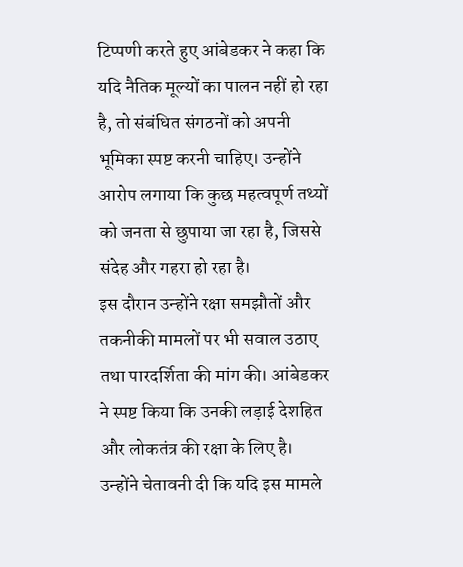टिप्पणी करते हुए आंबेडकर ने कहा कि यदि नैतिक मूल्यों का पालन नहीं हो रहा है, तो संबंधित संगठनों को अपनी भूमिका स्पष्ट करनी चाहिए। उन्होंने आरोप लगाया कि कुछ महत्वपूर्ण तथ्यों को जनता से छुपाया जा रहा है, जिससे संदेह और गहरा हो रहा है।
इस दौरान उन्होंने रक्षा समझौतों और तकनीकी मामलों पर भी सवाल उठाए तथा पारदर्शिता की मांग की। आंबेडकर ने स्पष्ट किया कि उनकी लड़ाई देशहित और लोकतंत्र की रक्षा के लिए है।
उन्होंने चेतावनी दी कि यदि इस मामले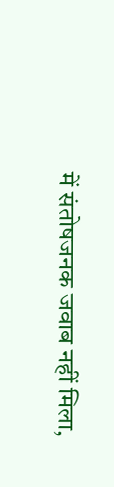में संतोषजनक जवाब नहीं मिला,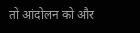तो आंदोलन को और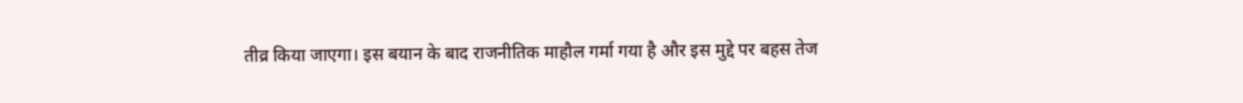तीव्र किया जाएगा। इस बयान के बाद राजनीतिक माहौल गर्मा गया है और इस मुद्दे पर बहस तेज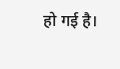हो गई है।